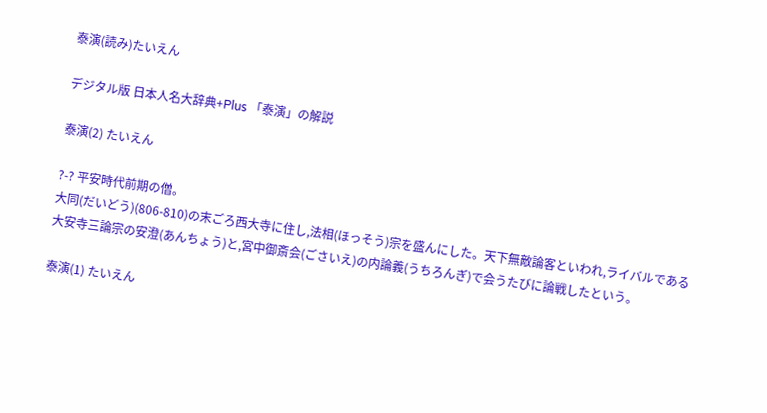泰演(読み)たいえん

デジタル版 日本人名大辞典+Plus 「泰演」の解説

泰演(2) たいえん

?-? 平安時代前期の僧。
大同(だいどう)(806-810)の末ごろ西大寺に住し,法相(ほっそう)宗を盛んにした。天下無敵論客といわれ,ライバルである大安寺三論宗の安澄(あんちょう)と,宮中御斎会(ごさいえ)の内論義(うちろんぎ)で会うたびに論戦したという。

泰演(1) たいえん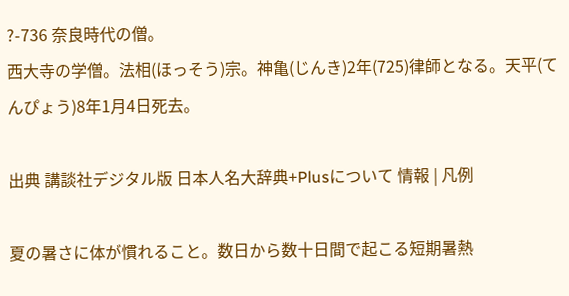?-736 奈良時代の僧。
西大寺の学僧。法相(ほっそう)宗。神亀(じんき)2年(725)律師となる。天平(てんぴょう)8年1月4日死去。

出典 講談社デジタル版 日本人名大辞典+Plusについて 情報 | 凡例

夏の暑さに体が慣れること。数日から数十日間で起こる短期暑熱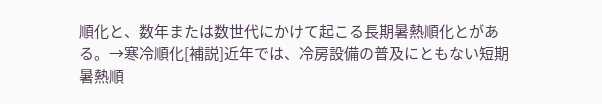順化と、数年または数世代にかけて起こる長期暑熱順化とがある。→寒冷順化[補説]近年では、冷房設備の普及にともない短期暑熱順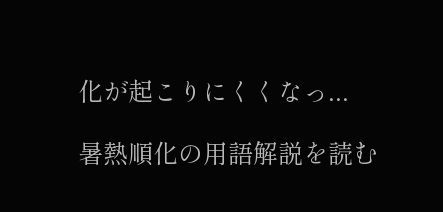化が起こりにくくなっ...

暑熱順化の用語解説を読む